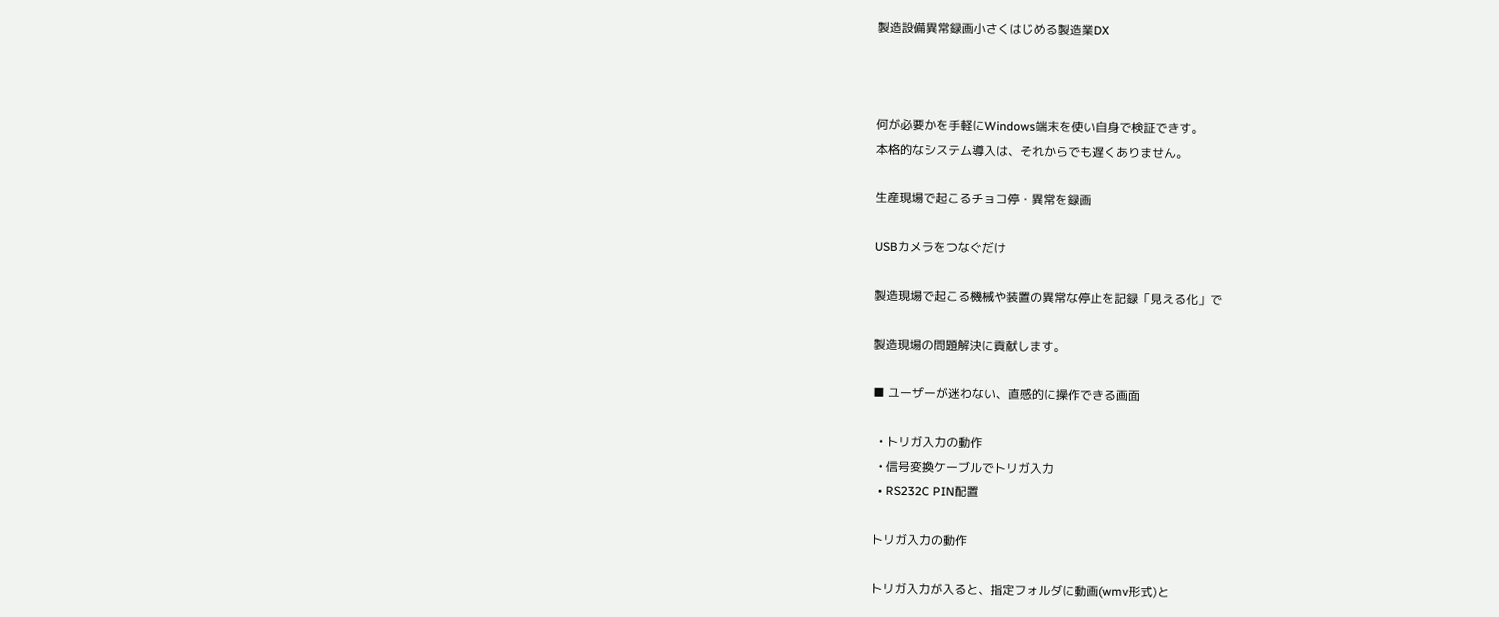製造設備異常録画小さくはじめる製造業DX



何が必要かを手軽にWindows端末を使い自身で検証できす。
本格的なシステム導入は、それからでも遅くありません。

生産現場で起こるチョコ停・異常を録画

USBカメラをつなぐだけ

製造現場で起こる機械や装置の異常な停止を記録「見える化」で

製造現場の問題解決に貢献します。

■ ユーザーが迷わない、直感的に操作できる画面

  • トリガ入力の動作
  • 信号変換ケーブルでトリガ入力
  • RS232C PIN配置

トリガ入力の動作

トリガ入力が入ると、指定フォルダに動画(wmv形式)と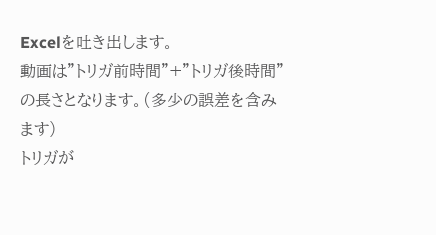Excelを吐き出します。
動画は”トリガ前時間”+”トリガ後時間”の長さとなります。(多少の誤差を含みます)
トリガが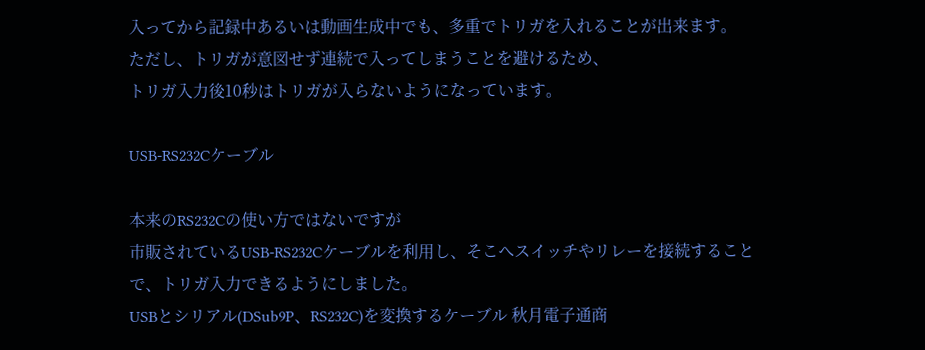入ってから記録中あるいは動画生成中でも、多重でトリガを入れることが出来ます。
ただし、トリガが意図せず連続で入ってしまうことを避けるため、
トリガ入力後10秒はトリガが入らないようになっています。

USB-RS232Cケーブル

本来のRS232Cの使い方ではないですが
市販されているUSB-RS232Cケーブルを利用し、そこへスイッチやリレーを接続することで、トリガ入力できるようにしました。
USBとシリアル(DSub9P、RS232C)を変換するケーブル 秋月電子通商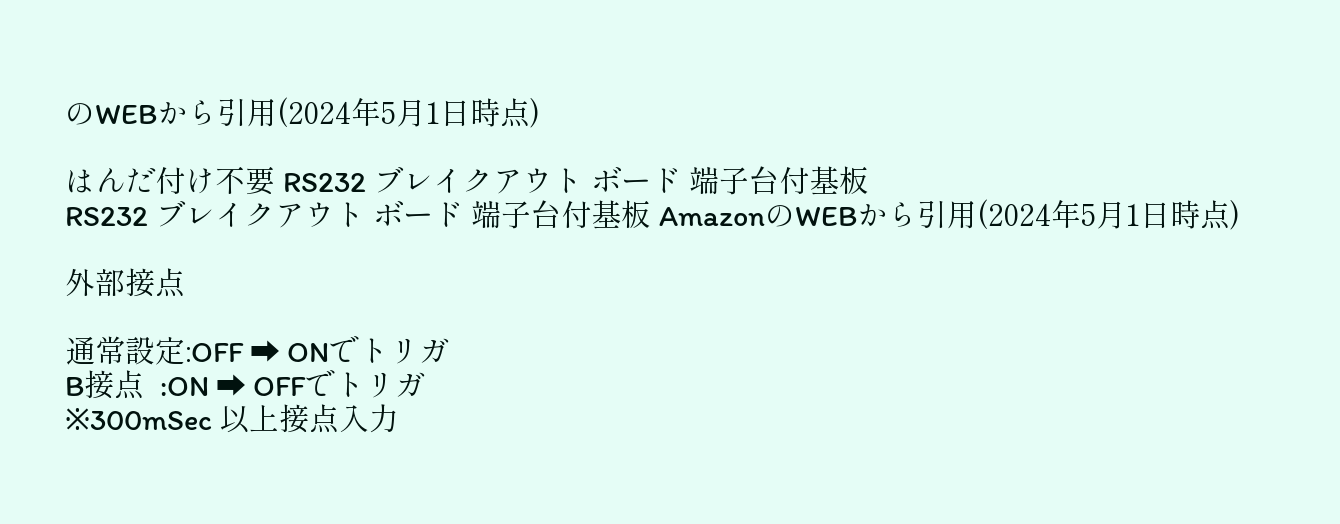のWEBから引用(2024年5月1日時点)

はんだ付け不要 RS232 ブレイクアウト ボード 端子台付基板
RS232 ブレイクアウト ボード 端子台付基板 AmazonのWEBから引用(2024年5月1日時点)

外部接点

通常設定:OFF ➡ ONでトリガ
B接点  :ON ➡ OFFでトリガ
※300mSec 以上接点入力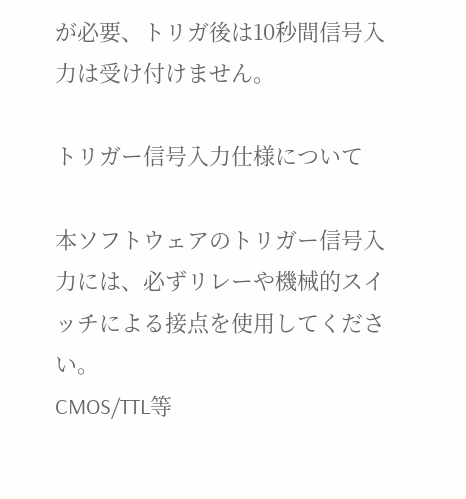が必要、トリガ後は10秒間信号入力は受け付けません。

トリガー信号入力仕様について

本ソフトウェアのトリガー信号入力には、必ずリレーや機械的スイッチによる接点を使用してください。
CMOS/TTL等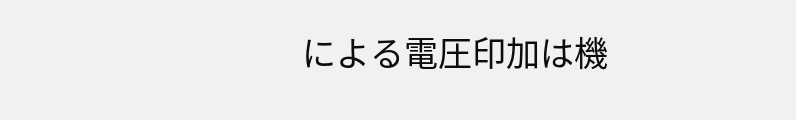による電圧印加は機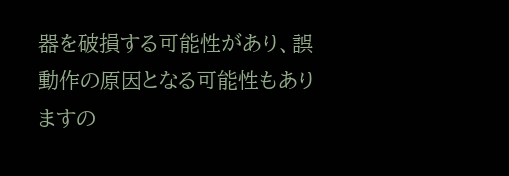器を破損する可能性があり、誤動作の原因となる可能性もありますの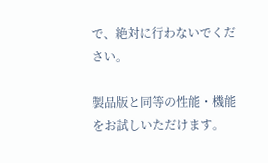で、絶対に行わないでください。

製品版と同等の性能・機能をお試しいただけます。